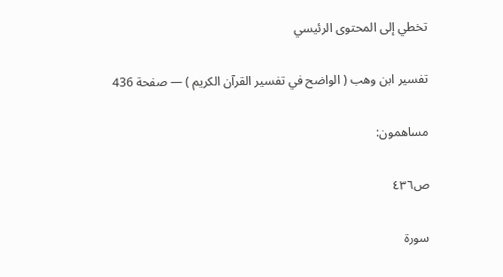تخطي إلى المحتوى الرئيسي

تفسير ابن وهب ( الواضح في تفسير القرآن الكريم ) — صفحة 436

مساهمون:

ص٤٣٦

سورة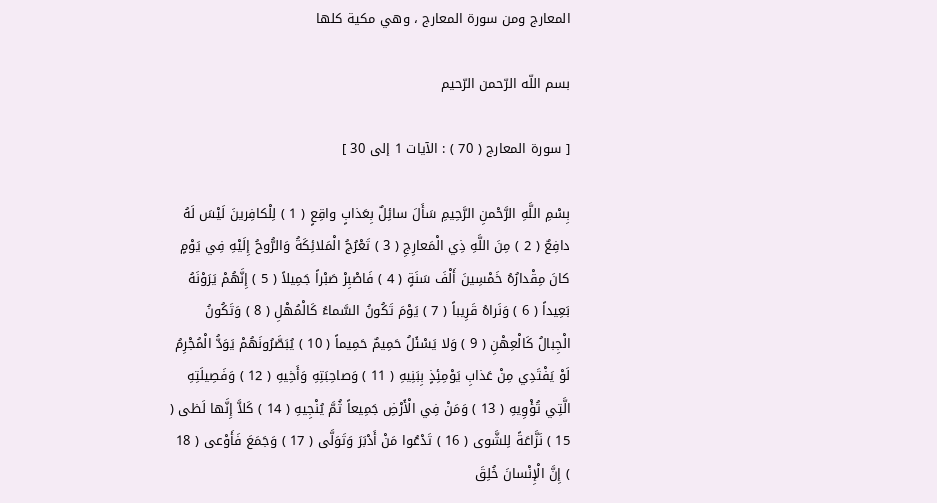المعارج ومن سورة المعارج ، وهي مكية كلها

بسم اللّه الرّحمن الرّحيم

[ سورة المعارج ( 70 ) : الآيات 1 إلى 30 ]

بِسْمِ اللَّهِ الرَّحْمنِ الرَّحِيمِ سَأَلَ سائِلٌ بِعَذابٍ واقِعٍ ( 1 ) لِلْكافِرينَ لَيْسَ لَهُ دافِعٌ ( 2 ) مِنَ اللَّهِ ذِي الْمَعارِجِ ( 3 ) تَعْرُجُ الْمَلائِكَةُ وَالرُّوحُ إِلَيْهِ فِي يَوْمٍ كانَ مِقْدارُهُ خَمْسِينَ أَلْفَ سَنَةٍ ( 4 ) فَاصْبِرْ صَبْراً جَمِيلاً ( 5 ) إِنَّهُمْ يَرَوْنَهُ بَعِيداً ( 6 ) وَنَراهُ قَرِيباً ( 7 ) يَوْمَ تَكُونُ السَّماءُ كَالْمُهْلِ ( 8 ) وَتَكُونُ الْجِبالُ كَالْعِهْنِ ( 9 ) وَلا يَسْئَلُ حَمِيمٌ حَمِيماً ( 10 ) يُبَصَّرُونَهُمْ يَوَدُّ الْمُجْرِمُ لَوْ يَفْتَدِي مِنْ عَذابِ يَوْمِئِذٍ بِبَنِيهِ ( 11 ) وَصاحِبَتِهِ وَأَخِيهِ ( 12 ) وَفَصِيلَتِهِ الَّتِي تُؤْوِيهِ ( 13 ) وَمَنْ فِي الْأَرْضِ جَمِيعاً ثُمَّ يُنْجِيهِ ( 14 ) كَلاَّ إِنَّها لَظى ( 15 ) نَزَّاعَةً لِلشَّوى ( 16 ) تَدْعُوا مَنْ أَدْبَرَ وَتَوَلَّى ( 17 ) وَجَمَعَ فَأَوْعى ( 18 ) إِنَّ الْإِنْسانَ خُلِقَ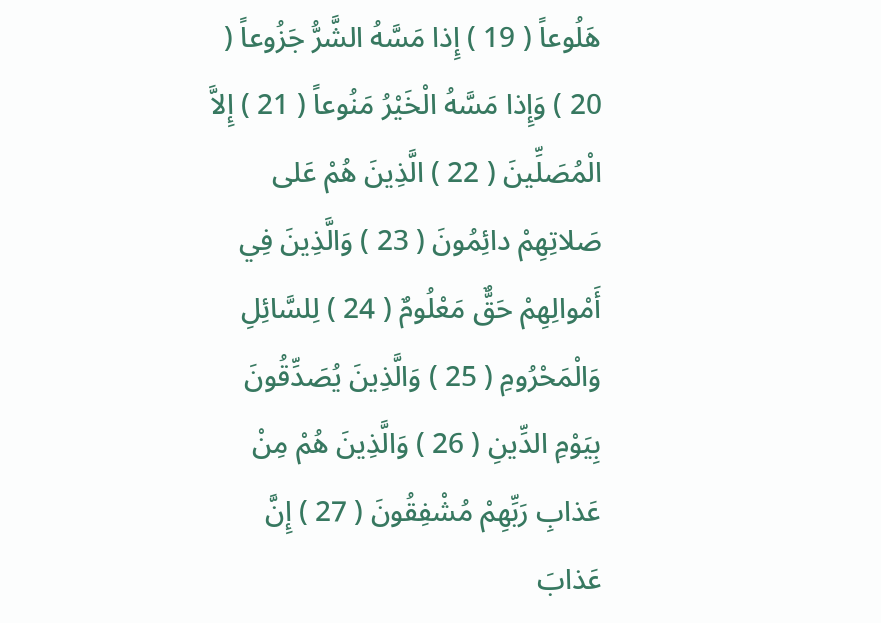هَلُوعاً ( 19 ) إِذا مَسَّهُ الشَّرُّ جَزُوعاً ( 20 ) وَإِذا مَسَّهُ الْخَيْرُ مَنُوعاً ( 21 ) إِلاَّ الْمُصَلِّينَ ( 22 ) الَّذِينَ هُمْ عَلى صَلاتِهِمْ دائِمُونَ ( 23 ) وَالَّذِينَ فِي أَمْوالِهِمْ حَقٌّ مَعْلُومٌ ( 24 ) لِلسَّائِلِ وَالْمَحْرُومِ ( 25 ) وَالَّذِينَ يُصَدِّقُونَ بِيَوْمِ الدِّينِ ( 26 ) وَالَّذِينَ هُمْ مِنْ عَذابِ رَبِّهِمْ مُشْفِقُونَ ( 27 ) إِنَّ عَذابَ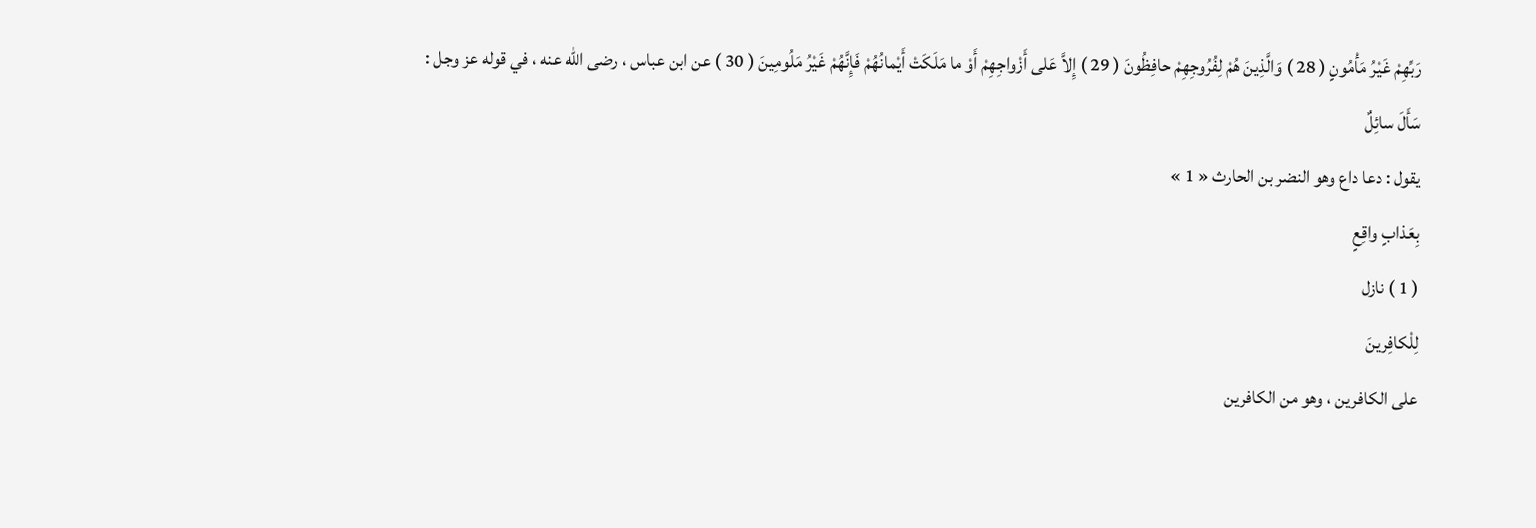رَبِّهِمْ غَيْرُ مَأْمُونٍ ( 28 ) وَالَّذِينَ هُمْ لِفُرُوجِهِمْ حافِظُونَ ( 29 ) إِلاَّ عَلى أَزْواجِهِمْ أَوْ ما مَلَكَتْ أَيْمانُهُمْ فَإِنَّهُمْ غَيْرُ مَلُومِينَ ( 30 ) عن ابن عباس ، رضى اللّه عنه ، في قوله عز وجل :
سَأَلَ سائِلٌ
يقول : دعا داع وهو النضر بن الحارث « 1 »
بِعَذابٍ واقِعٍ
( 1 ) نازل
لِلْكافِرينَ
على الكافرين ، وهو من الكافرين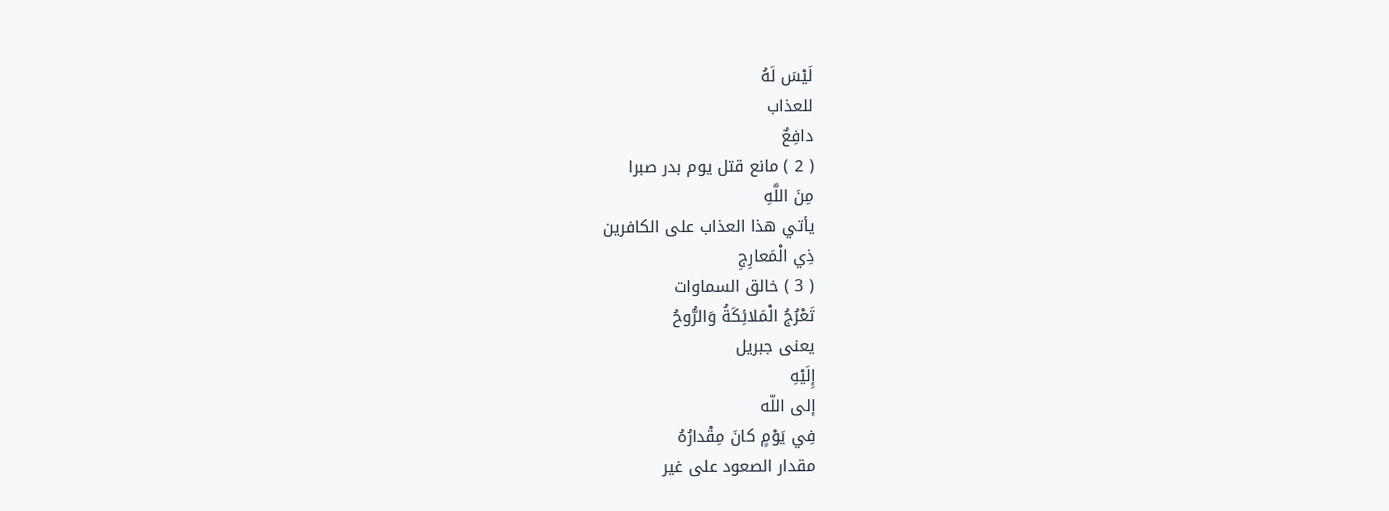لَيْسَ لَهُ
للعذاب
دافِعٌ
( 2 ) مانع قتل يوم بدر صبرا
مِنَ اللَّهِ
يأتي هذا العذاب على الكافرين
ذِي الْمَعارِجِ
( 3 ) خالق السماوات
تَعْرُجُ الْمَلائِكَةُ وَالرُّوحُ
يعنى جبريل
إِلَيْهِ
إلى اللّه
فِي يَوْمٍ كانَ مِقْدارُهُ
مقدار الصعود على غير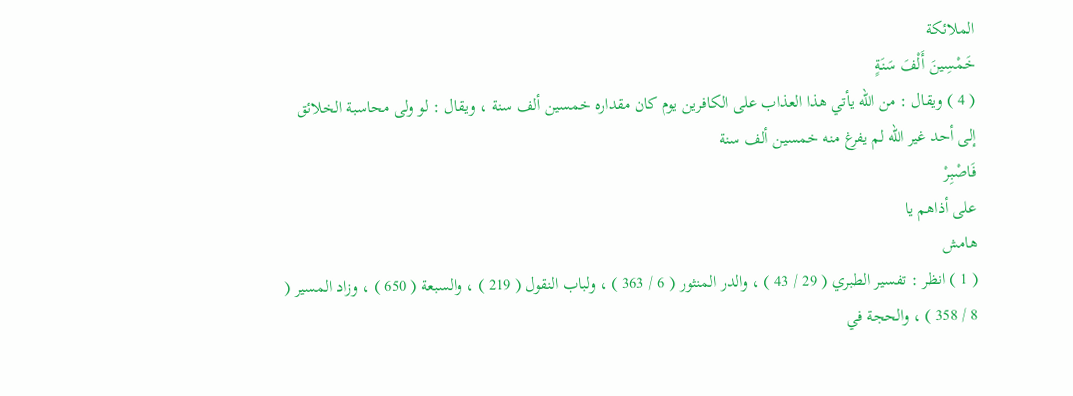الملائكة
خَمْسِينَ أَلْفَ سَنَةٍ
( 4 ) ويقال : من اللّه يأتي هذا العذاب على الكافرين يوم كان مقداره خمسين ألف سنة ، ويقال : لو ولى محاسبة الخلائق إلى أحد غير اللّه لم يفرغ منه خمسين ألف سنة
فَاصْبِرْ
على أذاهم يا
هامش
( 1 ) انظر : تفسير الطبري ( 29 / 43 ) ، والدر المنثور ( 6 / 363 ) ، ولباب النقول ( 219 ) ، والسبعة ( 650 ) ، وزاد المسير ( 8 / 358 ) ، والحجة في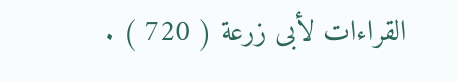القراءات لأبى زرعة ( 720 ) .